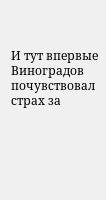И тут впервые Виноградов почувствовал страх за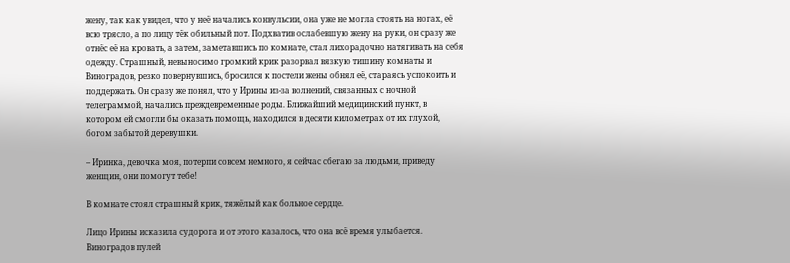жену, так как увидел, что у неё начались конвульсии, она уже не могла стоять на ногах, её всю трясло, а по лицу тёк обильный пот. Подхватив ослабевшую жену на руки, он сразу же отнёс её на кровать, а затем, заметавшись по комнате, стал лихорадочно натягивать на себя одежду. Страшный, невыносимо громкий крик разорвал вязкую тишину комнаты и Виноградов, резко повернувшись, бросился к постели жены обнял её, стараясь успокоить и поддержать. Он сразу же понял, что у Ирины из-за волнений, связанных с ночной телеграммой, начались преждевременные роды. Ближайший медицинский пункт, в котором ей смогли бы оказать помощь, находился в десяти километрах от их глухой, богом забытой деревушки.

– Иринка, девочка моя, потерпи совсем немного, я сейчас сбегаю за людьми, приведу женщин, они помогут тебе!

В комнате стоял страшный крик, тяжёлый как больное сердце.

Лицо Ирины исказила судорога и от этого казалось, что она всё время улыбается. Виноградов пулей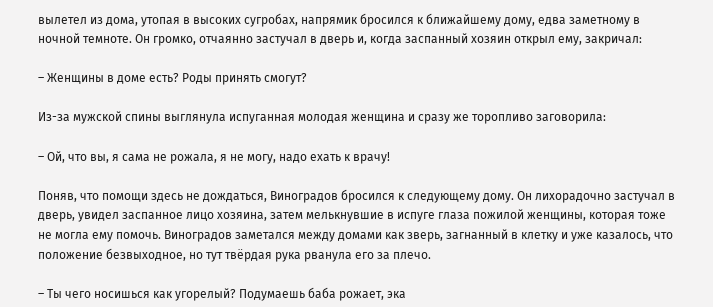вылетел из дома, утопая в высоких сугробах, напрямик бросился к ближайшему дому, едва заметному в ночной темноте. Он громко, отчаянно застучал в дверь и, когда заспанный хозяин открыл ему, закричал:

– Женщины в доме есть? Роды принять смогут?

Из-за мужской спины выглянула испуганная молодая женщина и сразу же торопливо заговорила:

– Ой, что вы, я сама не рожала, я не могу, надо ехать к врачу!

Поняв, что помощи здесь не дождаться, Виноградов бросился к следующему дому. Он лихорадочно застучал в дверь, увидел заспанное лицо хозяина, затем мелькнувшие в испуге глаза пожилой женщины, которая тоже не могла ему помочь. Виноградов заметался между домами как зверь, загнанный в клетку и уже казалось, что положение безвыходное, но тут твёрдая рука рванула его за плечо.

– Ты чего носишься как угорелый? Подумаешь баба рожает, эка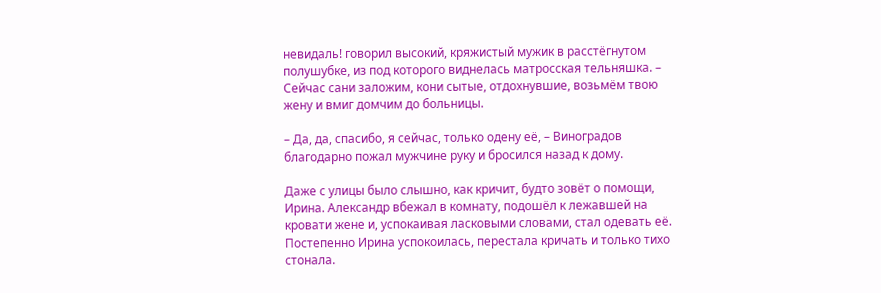невидаль! говорил высокий, кряжистый мужик в расстёгнутом полушубке, из под которого виднелась матросская тельняшка. – Сейчас сани заложим, кони сытые, отдохнувшие, возьмём твою жену и вмиг домчим до больницы.

– Да, да, спасибо, я сейчас, только одену её, – Виноградов благодарно пожал мужчине руку и бросился назад к дому.

Даже с улицы было слышно, как кричит, будто зовёт о помощи, Ирина. Александр вбежал в комнату, подошёл к лежавшей на кровати жене и, успокаивая ласковыми словами, стал одевать её. Постепенно Ирина успокоилась, перестала кричать и только тихо стонала.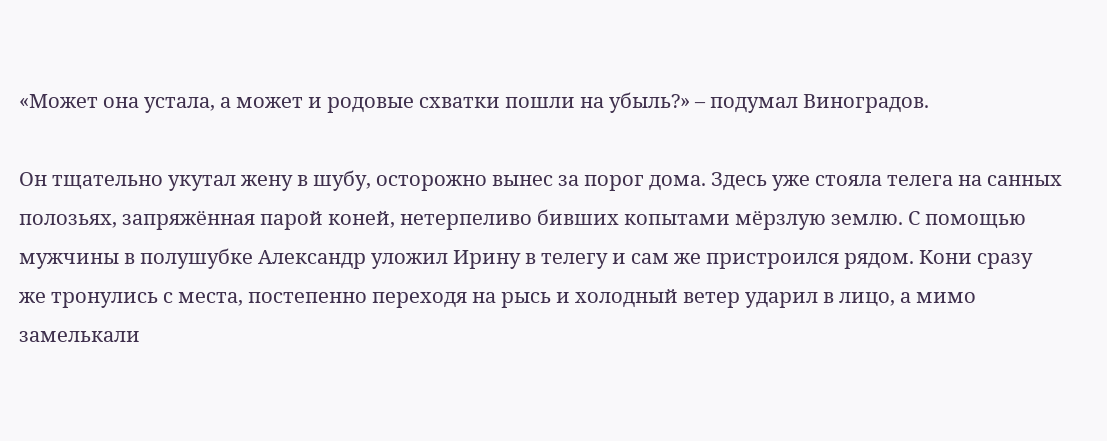«Может она устала, а может и родовые схватки пошли на убыль?» – подумал Виноградов.

Он тщательно укутал жену в шубу, осторожно вынес за порог дома. Здесь уже стояла телега на санных полозьях, запряжённая парой коней, нетерпеливо бивших копытами мёрзлую землю. С помощью мужчины в полушубке Александр уложил Ирину в телегу и сам же пристроился рядом. Кони сразу же тронулись с места, постепенно переходя на рысь и холодный ветер ударил в лицо, а мимо замелькали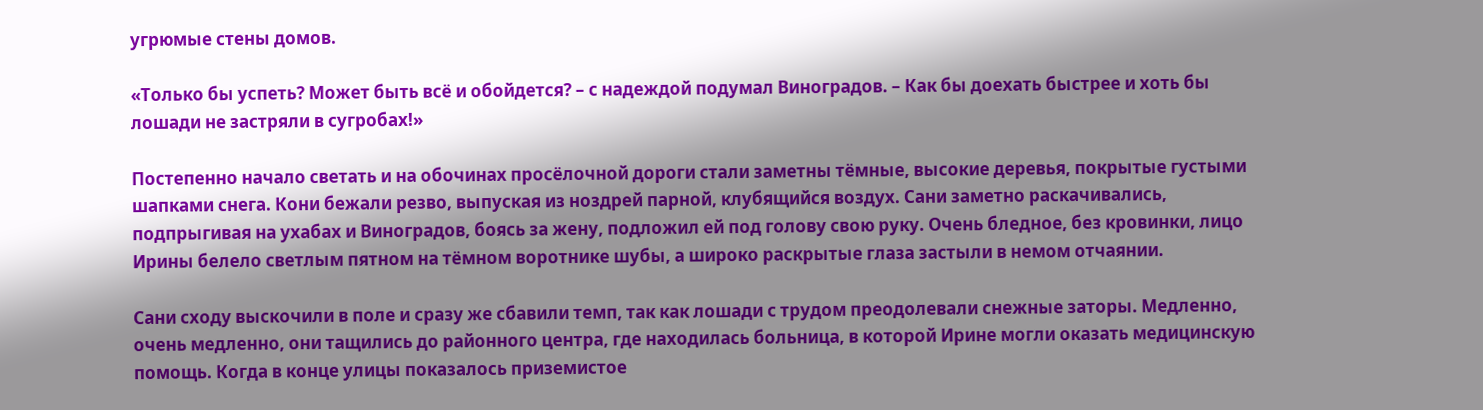угрюмые стены домов.

«Только бы успеть? Может быть всё и обойдется? – с надеждой подумал Виноградов. – Как бы доехать быстрее и хоть бы лошади не застряли в сугробах!»

Постепенно начало светать и на обочинах просёлочной дороги стали заметны тёмные, высокие деревья, покрытые густыми шапками снега. Кони бежали резво, выпуская из ноздрей парной, клубящийся воздух. Сани заметно раскачивались, подпрыгивая на ухабах и Виноградов, боясь за жену, подложил ей под голову свою руку. Очень бледное, без кровинки, лицо Ирины белело светлым пятном на тёмном воротнике шубы, а широко раскрытые глаза застыли в немом отчаянии.

Сани сходу выскочили в поле и сразу же сбавили темп, так как лошади с трудом преодолевали снежные заторы. Медленно, очень медленно, они тащились до районного центра, где находилась больница, в которой Ирине могли оказать медицинскую помощь. Когда в конце улицы показалось приземистое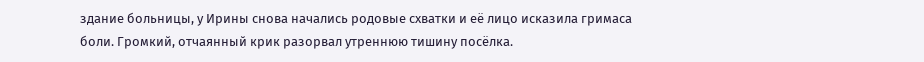здание больницы, у Ирины снова начались родовые схватки и её лицо исказила гримаса боли. Громкий, отчаянный крик разорвал утреннюю тишину посёлка.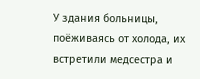У здания больницы, поёживаясь от холода, их встретили медсестра и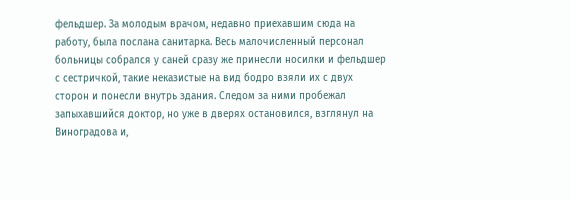фельдшер. За молодым врачом, недавно приехавшим сюда на работу, была послана санитарка. Весь малочисленный персонал больницы собрался у саней сразу же принесли носилки и фельдшер с сестричкой, такие неказистые на вид бодро взяли их с двух сторон и понесли внутрь здания. Следом за ними пробежал запыхавшийся доктор, но уже в дверях остановился, взглянул на Виноградова и,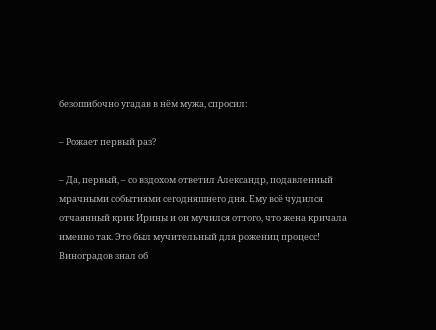безошибочно угадав в нём мужа, спросил:

– Рожает первый раз?

– Да, первый, – со вздохом ответил Александр, подавленный мрачными событиями сегодняшнего дня. Ему всё чудился отчаянный крик Ирины и он мучился оттого, что жена кричала именно так. Это был мучительный для рожениц процесс! Виноградов знал об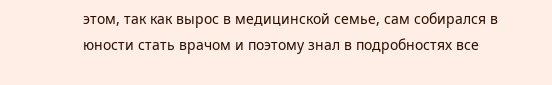этом, так как вырос в медицинской семье, сам собирался в юности стать врачом и поэтому знал в подробностях все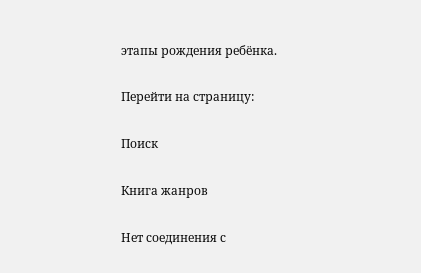этапы рождения ребёнка.

Перейти на страницу:

Поиск

Книга жанров

Нет соединения с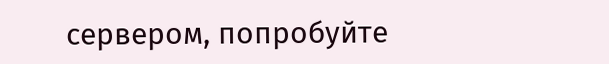сервером, попробуйте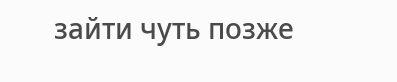зайти чуть позже